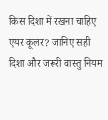किस दिशा में रखना चाहिए एयर कूलर? जानिए सही दिशा और जरूरी वास्तु नियम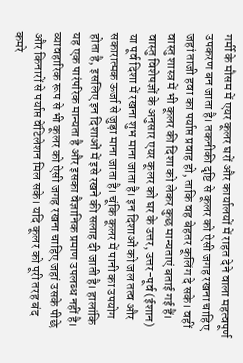गर्मी के मौसम में एयर कूलर घरों और कार्यालयों में राहत देने वाला महत्वपूर्ण उपकरण बन जाता है। तकनीकी दृष्टि से कूलर को ऐसी जगह रखना चाहिए जहां ताजी हवा का पर्याप्त प्रवाह हो, ताकि वह बेहतर कूलिंग दे सके। वहीं वास्तु शास्त्र में भी कूलर की दिशा को लेकर कुछ मान्यताएं बताई गई हैं।
वास्तु विशेषज्ञों के अनुसार एयर कूलर को घर के उत्तर, उत्तर-पूर्व (ईशान) या पूर्व दिशा में रखना शुभ माना जाता है। इन दिशाओं को जल तत्व और सकारात्मक ऊर्जा से जुड़ा माना जाता है। चूंकि कूलर में पानी का उपयोग होता है, इसलिए इन दिशाओं में इसे रखने की सलाह दी जाती है। हालांकि यह एक पारंपरिक मान्यता है और इसका वैज्ञानिक प्रमाण उपलब्ध नहीं है।
व्यावहारिक रूप से भी कूलर को ऐसी जगह रखना चाहिए जहां उसके पीछे और किनारों से पर्याप्त वेंटिलेशन मिल सके। यदि कूलर को पूरी तरह बंद कमरे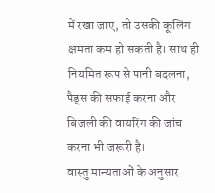में रखा जाए, तो उसकी कूलिंग क्षमता कम हो सकती है। साथ ही नियमित रूप से पानी बदलना, पैड्स की सफाई करना और बिजली की वायरिंग की जांच करना भी जरूरी है।
वास्तु मान्यताओं के अनुसार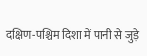दक्षिण-पश्चिम दिशा में पानी से जुड़े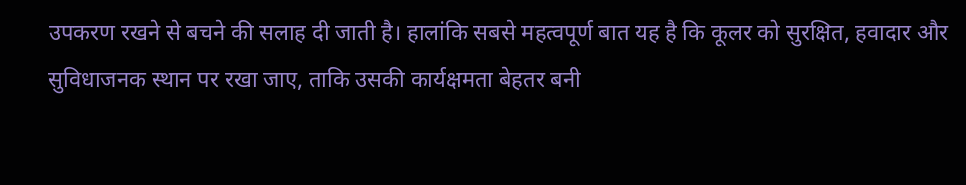उपकरण रखने से बचने की सलाह दी जाती है। हालांकि सबसे महत्वपूर्ण बात यह है कि कूलर को सुरक्षित, हवादार और सुविधाजनक स्थान पर रखा जाए, ताकि उसकी कार्यक्षमता बेहतर बनी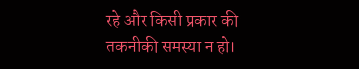रहे और किसी प्रकार की तकनीकी समस्या न हो।